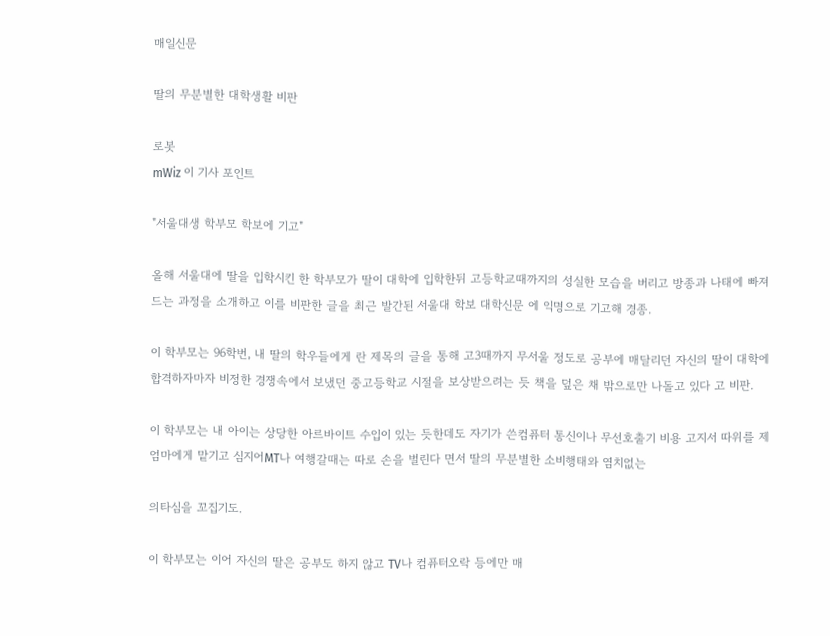매일신문

딸의 무분별한 대학생활 비판

로봇
mWiz 이 기사 포인트

"서울대생 학부모 학보에 기고"

올해 서울대에 딸을 입학시킨 한 학부모가 딸이 대학에 입학한뒤 고등학교때까지의 성실한 모습을 버리고 방종과 나태에 빠져드는 과정을 소개하고 이를 비판한 글을 최근 발간된 서울대 학보 대학신문 에 익명으로 기고해 경종.

이 학부모는 96학번, 내 딸의 학우들에게 란 제목의 글을 통해 고3때까지 무서울 정도로 공부에 매달리던 자신의 딸이 대학에 합격하자마자 비정한 경쟁속에서 보냈던 중고등학교 시절을 보상받으려는 듯 책을 덮은 채 밖으로만 나돌고 있다 고 비판.

이 학부모는 내 아이는 상당한 아르바이트 수입이 있는 듯한데도 자기가 쓴컴퓨터 통신이나 무선호출기 비용 고지서 따위를 제 엄마에게 맡기고 심지어MT나 여행갈때는 따로 손을 벌린다 면서 딸의 무분별한 소비행태와 염치없는

의타심을 꼬집기도.

이 학부모는 이어 자신의 딸은 공부도 하지 않고 TV나 컴퓨터오락 등에만 매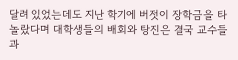달려 있었는데도 지난 학기에 버젓이 장학금을 타 놀랐다며 대학생들의 배회와 탕진은 결국 교수들과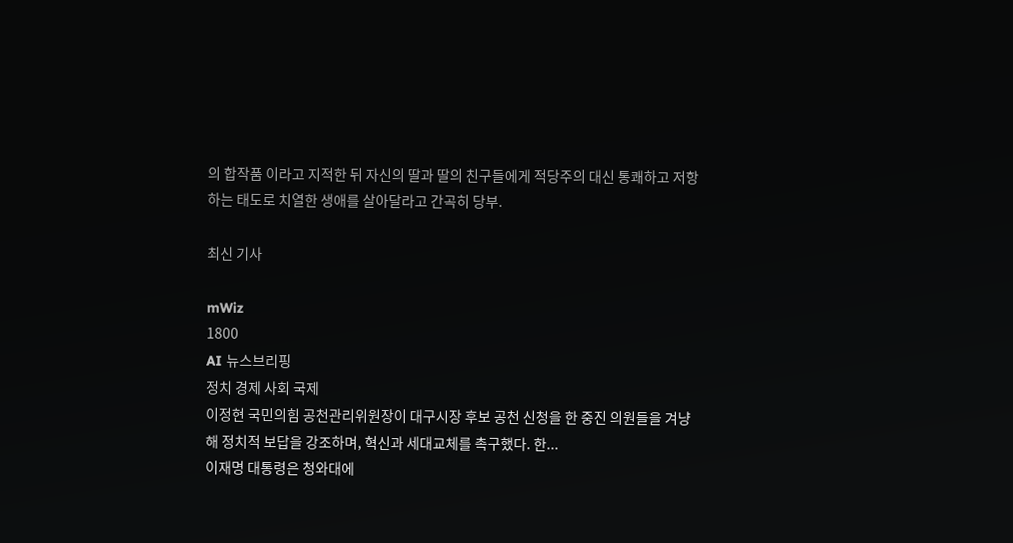의 합작품 이라고 지적한 뒤 자신의 딸과 딸의 친구들에게 적당주의 대신 통쾌하고 저항하는 태도로 치열한 생애를 살아달라고 간곡히 당부.

최신 기사

mWiz
1800
AI 뉴스브리핑
정치 경제 사회 국제
이정현 국민의힘 공천관리위원장이 대구시장 후보 공천 신청을 한 중진 의원들을 겨냥해 정치적 보답을 강조하며, 혁신과 세대교체를 촉구했다. 한...
이재명 대통령은 청와대에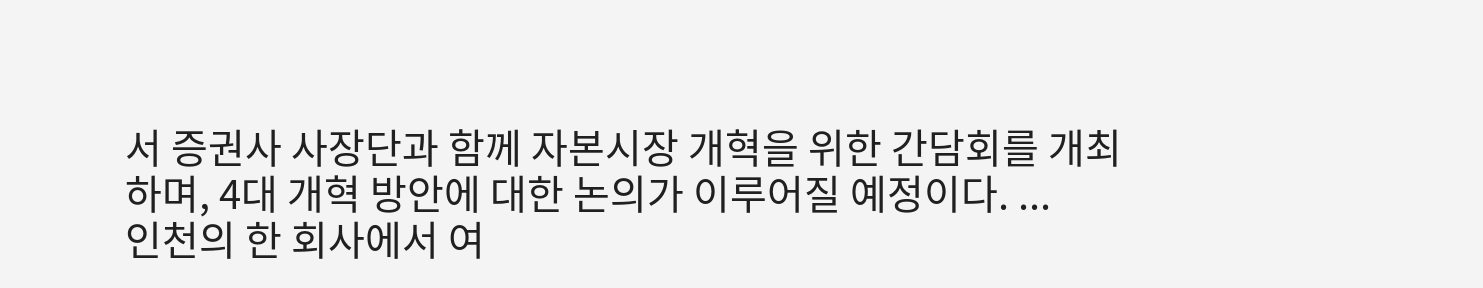서 증권사 사장단과 함께 자본시장 개혁을 위한 간담회를 개최하며, 4대 개혁 방안에 대한 논의가 이루어질 예정이다. ...
인천의 한 회사에서 여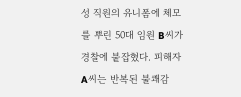성 직원의 유니폼에 체모를 뿌린 50대 임원 B씨가 경찰에 붙잡혔다. 피해자 A씨는 반복된 불쾌감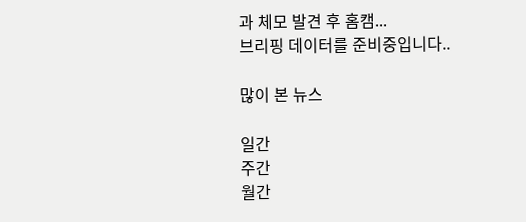과 체모 발견 후 홈캠...
브리핑 데이터를 준비중입니다..

많이 본 뉴스

일간
주간
월간